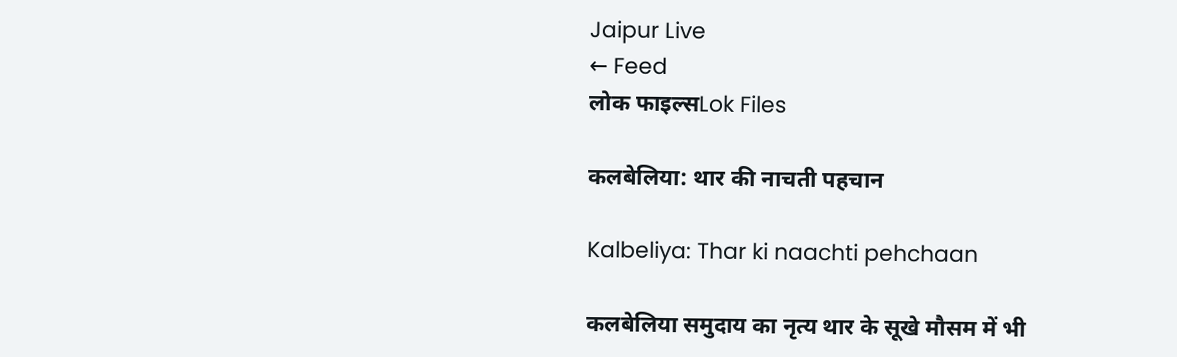Jaipur Live
← Feed
लोक फाइल्सLok Files

कलबेलिया: थार की नाचती पहचान

Kalbeliya: Thar ki naachti pehchaan

कलबेलिया समुदाय का नृत्य थार के सूखे मौसम में भी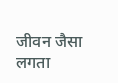जीवन जैसा लगता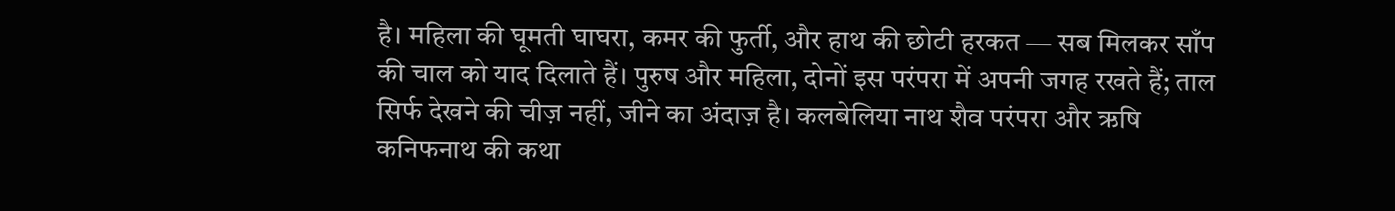है। महिला की घूमती घाघरा, कमर की फुर्ती, और हाथ की छोटी हरकत — सब मिलकर साँप की चाल को याद दिलाते हैं। पुरुष और महिला, दोनों इस परंपरा में अपनी जगह रखते हैं; ताल सिर्फ देखने की चीज़ नहीं, जीने का अंदाज़ है। कलबेलिया नाथ शैव परंपरा और ऋषि कनिफनाथ की कथा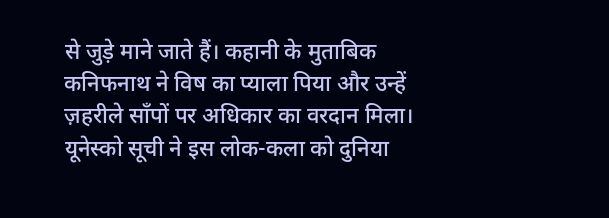से जुड़े माने जाते हैं। कहानी के मुताबिक कनिफनाथ ने विष का प्याला पिया और उन्हें ज़हरीले साँपों पर अधिकार का वरदान मिला। यूनेस्को सूची ने इस लोक-कला को दुनिया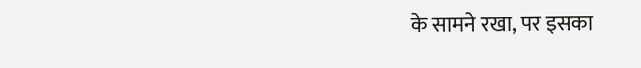के सामने रखा, पर इसका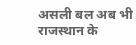असली बल अब भी राजस्थान के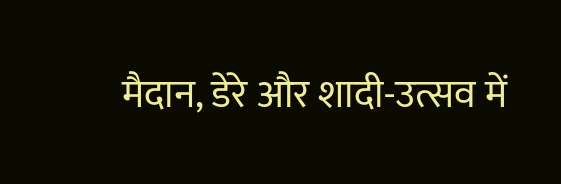मैदान, डेरे और शादी-उत्सव में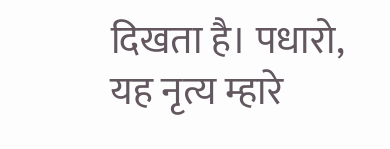दिखता है। पधारो, यह नृत्य म्हारे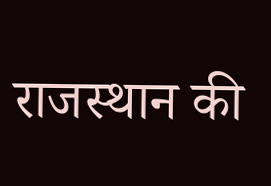राजस्थान की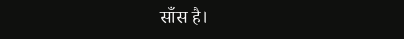साँस है।